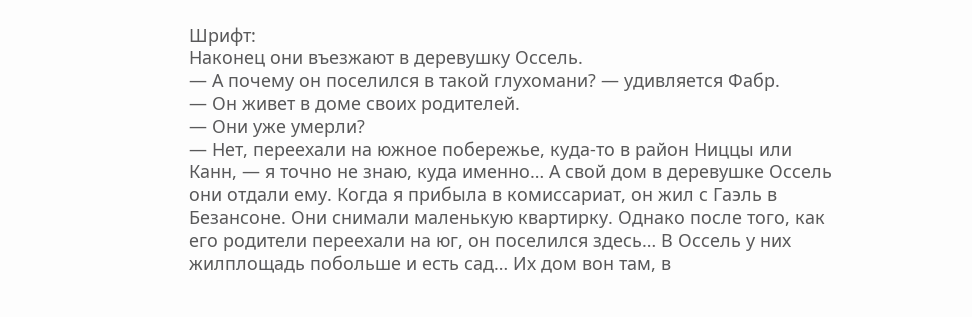Шрифт:
Наконец они въезжают в деревушку Оссель.
— А почему он поселился в такой глухомани? — удивляется Фабр.
— Он живет в доме своих родителей.
— Они уже умерли?
— Нет, переехали на южное побережье, куда-то в район Ниццы или Канн, — я точно не знаю, куда именно… А свой дом в деревушке Оссель они отдали ему. Когда я прибыла в комиссариат, он жил с Гаэль в Безансоне. Они снимали маленькую квартирку. Однако после того, как его родители переехали на юг, он поселился здесь… В Оссель у них жилплощадь побольше и есть сад… Их дом вон там, в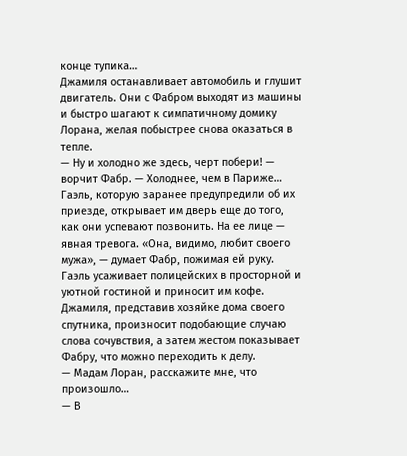конце тупика…
Джамиля останавливает автомобиль и глушит двигатель. Они с Фабром выходят из машины и быстро шагают к симпатичному домику Лорана, желая побыстрее снова оказаться в тепле.
— Ну и холодно же здесь, черт побери! — ворчит Фабр. — Холоднее, чем в Париже…
Гаэль, которую заранее предупредили об их приезде, открывает им дверь еще до того, как они успевают позвонить. На ее лице — явная тревога. «Она, видимо, любит своего мужа», — думает Фабр, пожимая ей руку. Гаэль усаживает полицейских в просторной и уютной гостиной и приносит им кофе.
Джамиля, представив хозяйке дома своего спутника, произносит подобающие случаю слова сочувствия, а затем жестом показывает Фабру, что можно переходить к делу.
— Мадам Лоран, расскажите мне, что произошло…
— В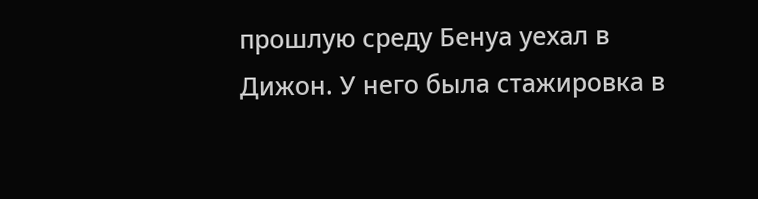прошлую среду Бенуа уехал в Дижон. У него была стажировка в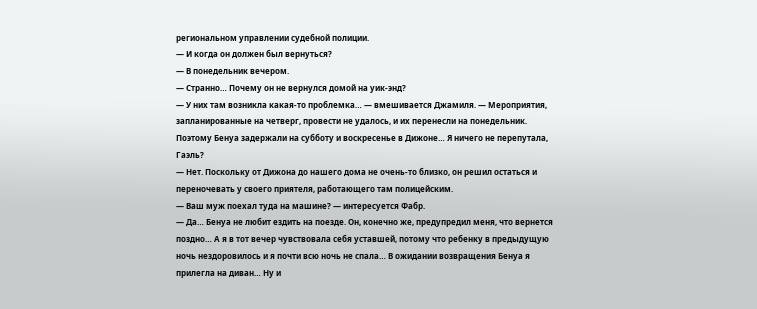региональном управлении судебной полиции.
— И когда он должен был вернуться?
— В понедельник вечером.
— Странно… Почему он не вернулся домой на уик-энд?
— У них там возникла какая-то проблемка… — вмешивается Джамиля. — Мероприятия, запланированные на четверг, провести не удалось, и их перенесли на понедельник. Поэтому Бенуа задержали на субботу и воскресенье в Дижоне… Я ничего не перепутала, Гаэль?
— Нет. Поскольку от Дижона до нашего дома не очень-то близко, он решил остаться и переночевать у своего приятеля, работающего там полицейским.
— Ваш муж поехал туда на машине? — интересуется Фабр.
— Да… Бенуа не любит ездить на поезде. Он, конечно же, предупредил меня, что вернется поздно… А я в тот вечер чувствовала себя уставшей, потому что ребенку в предыдущую ночь нездоровилось и я почти всю ночь не спала… В ожидании возвращения Бенуа я прилегла на диван… Ну и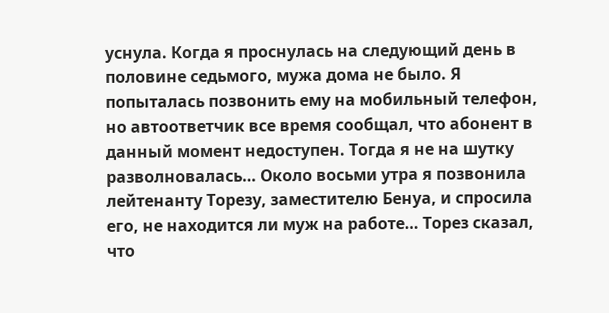уснула. Когда я проснулась на следующий день в половине седьмого, мужа дома не было. Я попыталась позвонить ему на мобильный телефон, но автоответчик все время сообщал, что абонент в данный момент недоступен. Тогда я не на шутку разволновалась… Около восьми утра я позвонила лейтенанту Торезу, заместителю Бенуа, и спросила его, не находится ли муж на работе… Торез сказал, что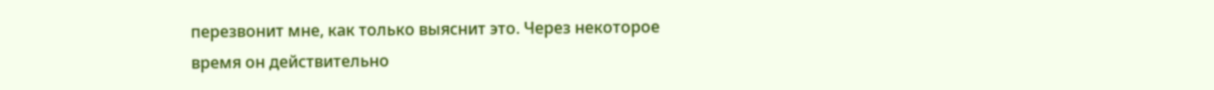перезвонит мне, как только выяснит это. Через некоторое время он действительно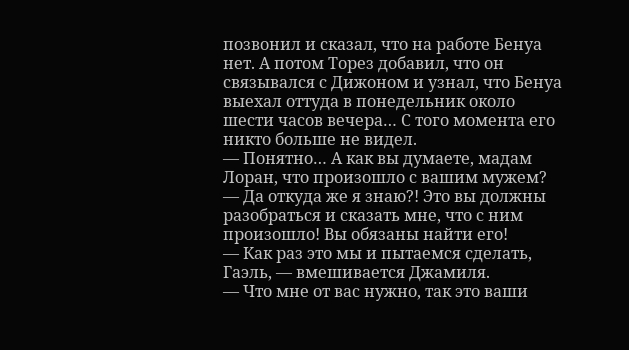позвонил и сказал, что на работе Бенуа нет. А потом Торез добавил, что он связывался с Дижоном и узнал, что Бенуа выехал оттуда в понедельник около шести часов вечера… С того момента его никто больше не видел.
— Понятно… А как вы думаете, мадам Лоран, что произошло с вашим мужем?
— Да откуда же я знаю?! Это вы должны разобраться и сказать мне, что с ним произошло! Вы обязаны найти его!
— Как раз это мы и пытаемся сделать, Гаэль, — вмешивается Джамиля.
— Что мне от вас нужно, так это ваши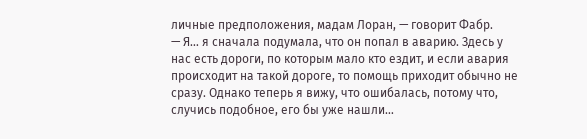личные предположения, мадам Лоран, — говорит Фабр.
— Я… я сначала подумала, что он попал в аварию. Здесь у нас есть дороги, по которым мало кто ездит, и если авария происходит на такой дороге, то помощь приходит обычно не сразу. Однако теперь я вижу, что ошибалась, потому что, случись подобное, его бы уже нашли…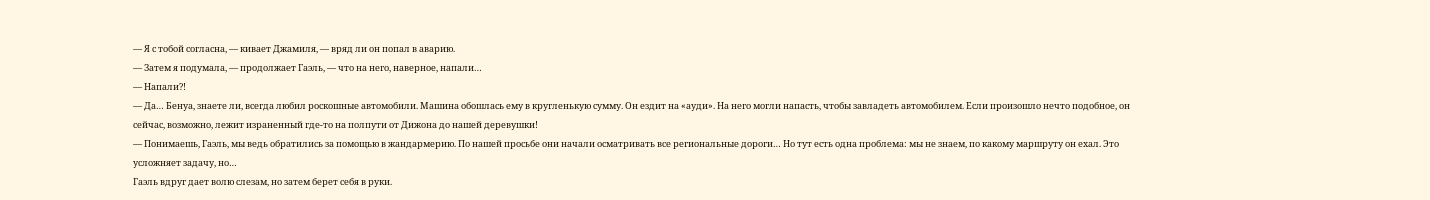— Я с тобой согласна, — кивает Джамиля, — вряд ли он попал в аварию.
— Затем я подумала, — продолжает Гаэль, — что на него, наверное, напали…
— Напали?!
— Да… Бенуа, знаете ли, всегда любил роскошные автомобили. Машина обошлась ему в кругленькую сумму. Он ездит на «ауди». На него могли напасть, чтобы завладеть автомобилем. Если произошло нечто подобное, он сейчас, возможно, лежит израненный где-то на полпути от Дижона до нашей деревушки!
— Понимаешь, Гаэль, мы ведь обратились за помощью в жандармерию. По нашей просьбе они начали осматривать все региональные дороги… Но тут есть одна проблема: мы не знаем, по какому маршруту он ехал. Это усложняет задачу, но…
Гаэль вдруг дает волю слезам, но затем берет себя в руки.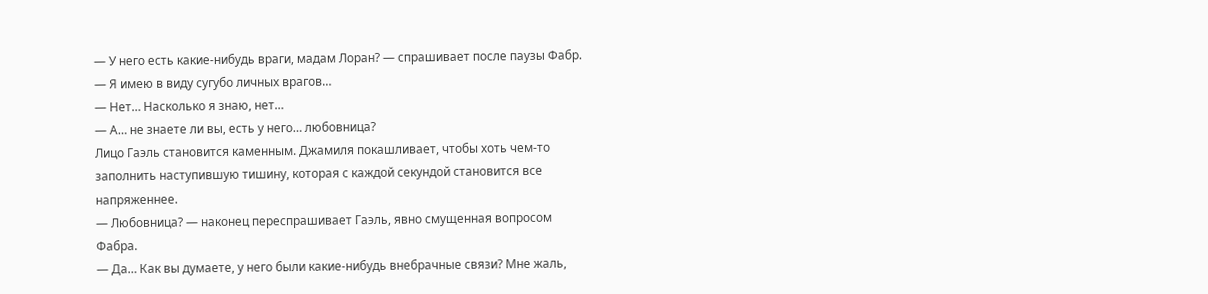— У него есть какие-нибудь враги, мадам Лоран? — спрашивает после паузы Фабр. — Я имею в виду сугубо личных врагов…
— Нет… Насколько я знаю, нет…
— А… не знаете ли вы, есть у него… любовница?
Лицо Гаэль становится каменным. Джамиля покашливает, чтобы хоть чем-то заполнить наступившую тишину, которая с каждой секундой становится все напряженнее.
— Любовница? — наконец переспрашивает Гаэль, явно смущенная вопросом Фабра.
— Да… Как вы думаете, у него были какие-нибудь внебрачные связи? Мне жаль,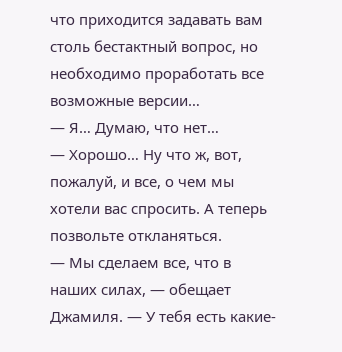что приходится задавать вам столь бестактный вопрос, но необходимо проработать все возможные версии…
— Я… Думаю, что нет…
— Хорошо… Ну что ж, вот, пожалуй, и все, о чем мы хотели вас спросить. А теперь позвольте откланяться.
— Мы сделаем все, что в наших силах, — обещает Джамиля. — У тебя есть какие-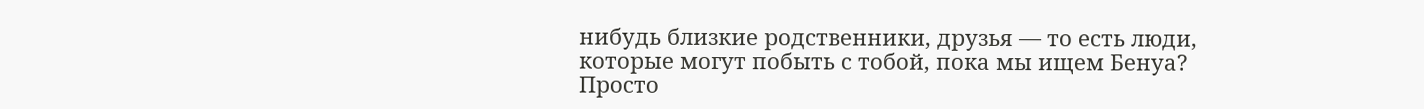нибудь близкие родственники, друзья — то есть люди, которые могут побыть с тобой, пока мы ищем Бенуа? Просто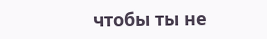чтобы ты не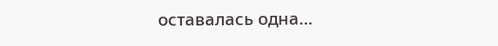оставалась одна…